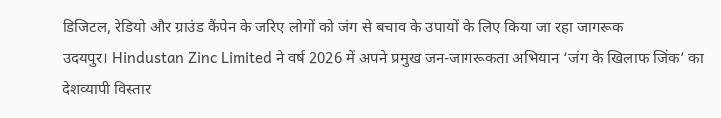डिजिटल, रेडियो और ग्राउंड कैंपेन के जरिए लोगों को जंग से बचाव के उपायों के लिए किया जा रहा जागरूक
उदयपुर। Hindustan Zinc Limited ने वर्ष 2026 में अपने प्रमुख जन-जागरूकता अभियान ‘जंग के खिलाफ जिंक’ का देशव्यापी विस्तार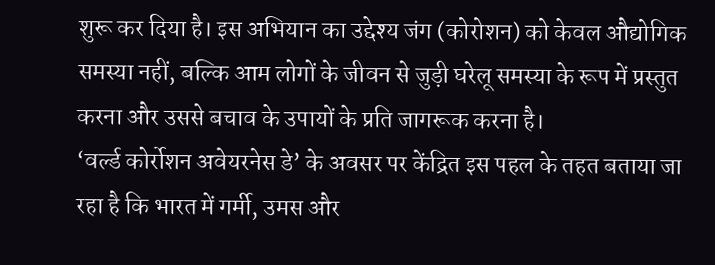शुरू कर दिया है। इस अभियान का उद्देश्य जंग (कोरोशन) को केवल औद्योगिक समस्या नहीं, बल्कि आम लोगों के जीवन से जुड़ी घरेलू समस्या के रूप में प्रस्तुत करना और उससे बचाव के उपायों के प्रति जागरूक करना है।
‘वर्ल्ड कोर्रोशन अवेयरनेस डे’ के अवसर पर केंद्रित इस पहल के तहत बताया जा रहा है कि भारत में गर्मी, उमस और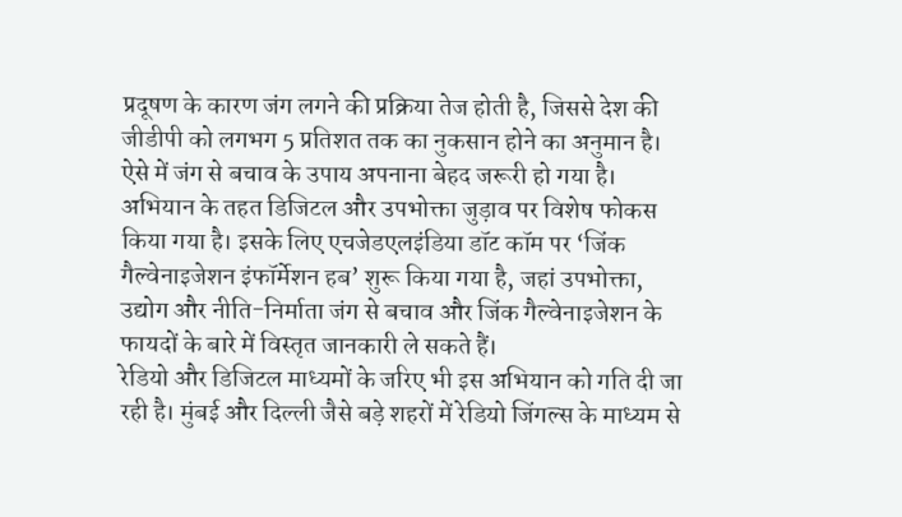प्रदूषण के कारण जंग लगने की प्रक्रिया तेज होती है, जिससे देश की जीडीपी को लगभग 5 प्रतिशत तक का नुकसान होने का अनुमान है। ऐसे में जंग से बचाव के उपाय अपनाना बेहद जरूरी हो गया है।
अभियान के तहत डिजिटल और उपभोक्ता जुड़ाव पर विशेष फोकस किया गया है। इसके लिए एचजेडएलइंडिया डॉट कॉम पर ‘जिंक गैल्वेनाइजेशन इंफॉर्मेशन हब’ शुरू किया गया है, जहां उपभोक्ता, उद्योग और नीति-निर्माता जंग से बचाव और जिंक गैल्वेनाइजेशन के फायदों के बारे में विस्तृत जानकारी ले सकते हैं।
रेडियो और डिजिटल माध्यमों के जरिए भी इस अभियान को गति दी जा रही है। मुंबई और दिल्ली जैसे बड़े शहरों में रेडियो जिंगल्स के माध्यम से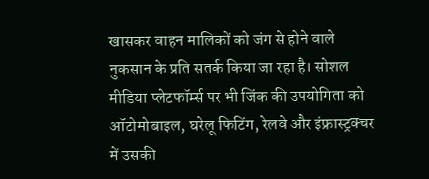खासकर वाहन मालिकों को जंग से होने वाले नुकसान के प्रति सतर्क किया जा रहा है। सोशल मीडिया प्लेटफॉर्म्स पर भी जिंक की उपयोगिता को ऑटोमोबाइल, घरेलू फिटिंग, रेलवे और इंफ्रास्ट्रक्चर में उसकी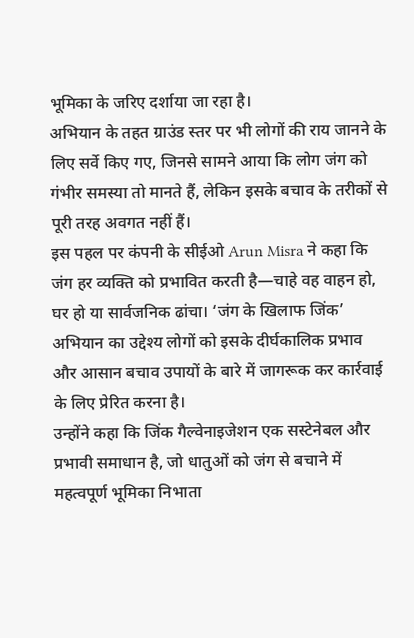भूमिका के जरिए दर्शाया जा रहा है।
अभियान के तहत ग्राउंड स्तर पर भी लोगों की राय जानने के लिए सर्वे किए गए, जिनसे सामने आया कि लोग जंग को गंभीर समस्या तो मानते हैं, लेकिन इसके बचाव के तरीकों से पूरी तरह अवगत नहीं हैं।
इस पहल पर कंपनी के सीईओ Arun Misra ने कहा कि जंग हर व्यक्ति को प्रभावित करती है—चाहे वह वाहन हो, घर हो या सार्वजनिक ढांचा। ‘जंग के खिलाफ जिंक’ अभियान का उद्देश्य लोगों को इसके दीर्घकालिक प्रभाव और आसान बचाव उपायों के बारे में जागरूक कर कार्रवाई के लिए प्रेरित करना है।
उन्होंने कहा कि जिंक गैल्वेनाइजेशन एक सस्टेनेबल और प्रभावी समाधान है, जो धातुओं को जंग से बचाने में महत्वपूर्ण भूमिका निभाता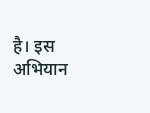है। इस अभियान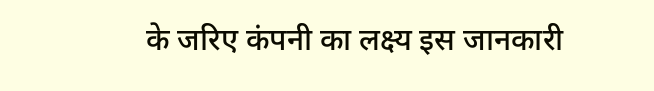के जरिए कंपनी का लक्ष्य इस जानकारी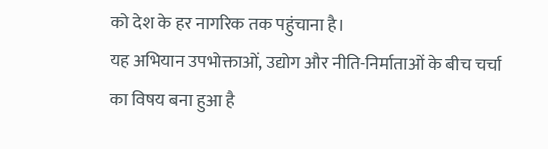को देश के हर नागरिक तक पहुंचाना है।
यह अभियान उपभोक्ताओं, उद्योग और नीति-निर्माताओं के बीच चर्चा का विषय बना हुआ है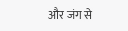और जंग से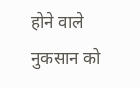होने वाले नुकसान को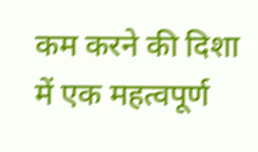कम करने की दिशा में एक महत्वपूर्ण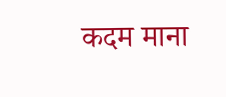कदम माना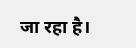जा रहा है।